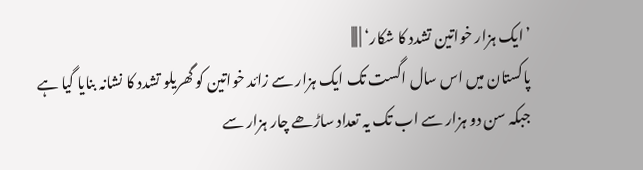’ایک ہزار خواتین تشدد کا شکار‘ | |||
پاکستان میں اس سال اگست تک ایک ہزار سے زائد خواتین کو گھریلو تشدد کا نشانہ بنایا گیا ہے جبکہ سن دو ہزار سے اب تک یہ تعداد ساڑھے چار ہزار سے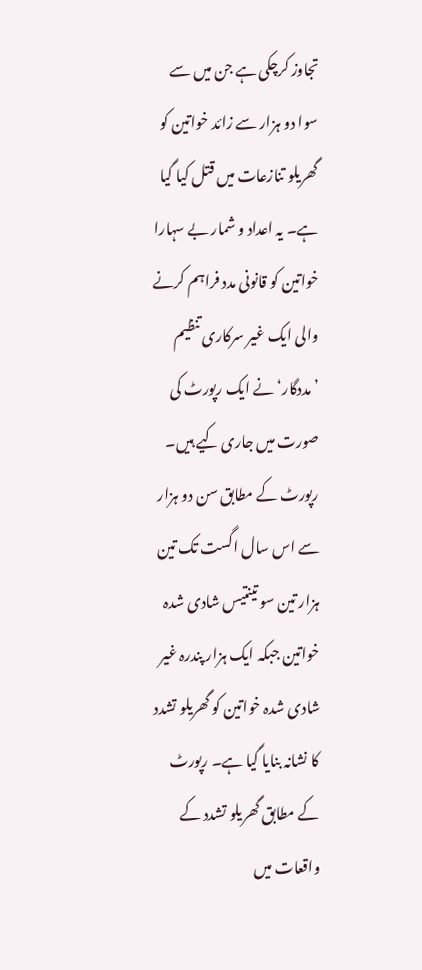تجاوز کرچکی ہے جن میں سے سوا دو ہزار سے زائد خواتین کو گھریلو تنازعات میں قتل کیا گیا ہے۔ یہ اعداد و شمار بے سہارا خواتین کو قانونی مدد فراہم کرنے والی ایک غیر سرکاری تنظیم ’مددگار‘ نے ایک رپورٹ کی صورت میں جاری کیے ہیں۔ رپورٹ کے مطابق سن دو ہزار سے اس سال اگست تک تین ہزار تین سو تینتیس شادی شدہ خواتین جبکہ ایک ہزار پندرہ غیر شادی شدہ خواتین کو گھریلو تشدد کا نشانہ بنایا گیا ہے۔ رپورٹ کے مطابق گھریلو تشدد کے واقعات میں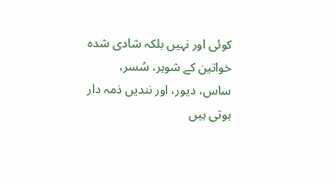کوئی اور نہیں بلکہ شادی شدہ خواتین کے شوہر، سُسر، ساس، دیور، اور نندیں ذمہ دار ہوتی ہیں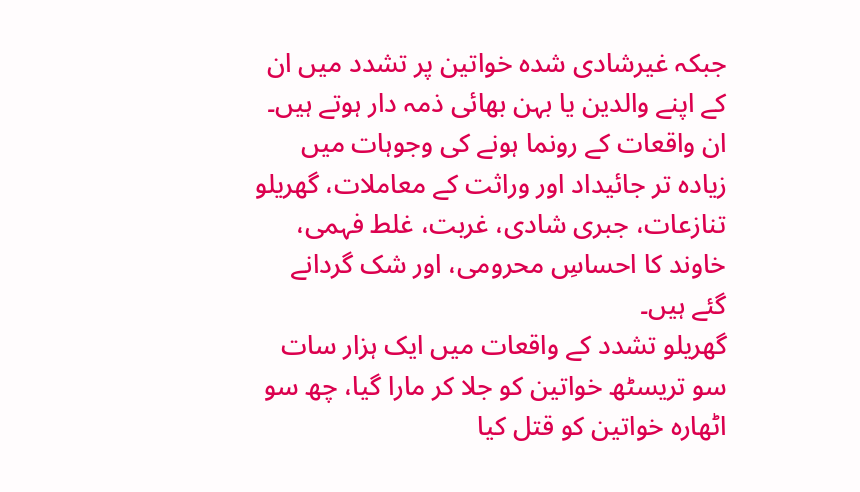جبکہ غیرشادی شدہ خواتین پر تشدد میں ان کے اپنے والدین یا بہن بھائی ذمہ دار ہوتے ہیں۔ ان واقعات کے رونما ہونے کی وجوہات میں زیادہ تر جائیداد اور وراثت کے معاملات، گھریلو تنازعات، جبری شادی، غربت، غلط فہمی، خاوند کا احساسِ محرومی، اور شک گردانے گئے ہیں۔
گھریلو تشدد کے واقعات میں ایک ہزار سات سو تریسٹھ خواتین کو جلا کر مارا گیا، چھ سو اٹھارہ خواتین کو قتل کیا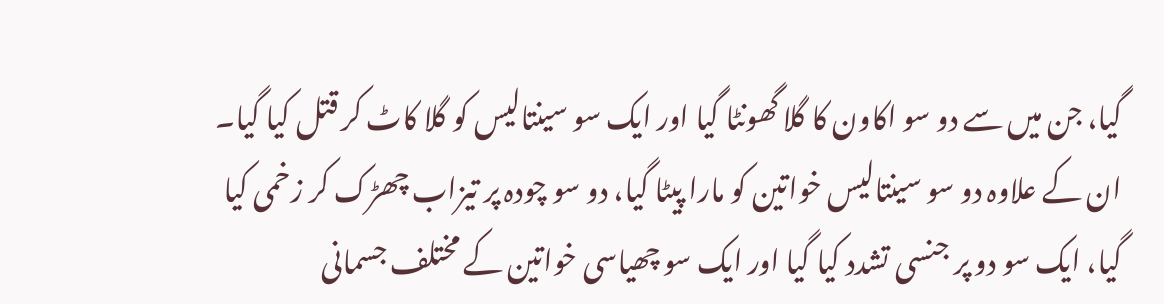گیا، جن میں سے دو سو اکاون کا گلا گھونٹا گیا اور ایک سو سینتالیس کو گلا کاٹ کر قتل کیا گیا۔ ان کے علاوہ دو سو سینتالیس خواتین کو مارا پیٹا گیا، دو سو چودہ پر تیزاب چھڑک کر زخمی کیا گیا، ایک سو دو پر جنسی تشدد کیا گیا اور ایک سو چھیاسی خواتین کے مختلف جسمانی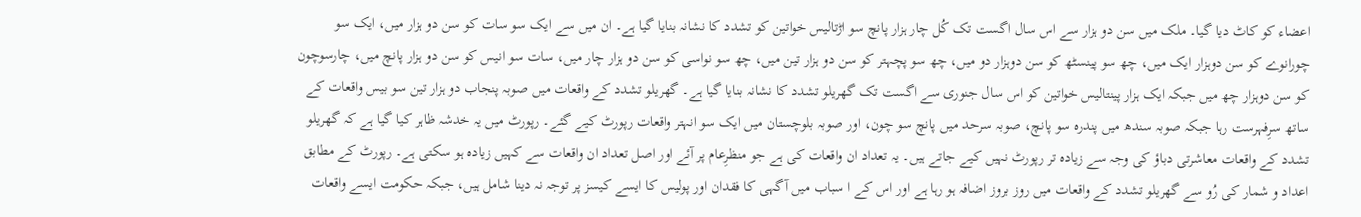اعضاء کو کاٹ دیا گیا۔ ملک میں سن دو ہزار سے اس سال اگست تک کُل چار ہزار پانچ سو اڑتالیس خواتین کو تشدد کا نشانہ بنایا گیا ہے۔ ان میں سے ایک سو سات کو سن دو ہزار میں، ایک سو چورانوے کو سن دوہزار ایک میں، چھ سو پینسٹھ کو سن دوہزار دو میں، چھ سو پچہتر کو سن دو ہزار تین میں، چھ سو نواسی کو سن دو ہزار چار میں، سات سو انیس کو سن دو ہزار پانچ میں، چارسوچون کو سن دوہزار چھ میں جبکہ ایک ہزار پینتالیس خواتین کو اس سال جنوری سے اگست تک گھریلو تشدد کا نشانہ بنایا گیا ہے۔ گھریلو تشدد کے واقعات میں صوبہ پنجاب دو ہزار تین سو بیس واقعات کے ساتھ سرِفہرست رہا جبکہ صوبہ سندھ میں پندرہ سو پانچ، صوبہ سرحد میں پانچ سو چون، اور صوبہ بلوچستان میں ایک سو انہتر واقعات رپورٹ کیے گئے۔ رپورٹ میں یہ خدشہ ظاہر کیا گیا ہے کہ گھریلو تشدد کے واقعات معاشرتی دباؤ کی وجہ سے زیادہ تر رپورٹ نہیں کیے جاتے ہیں۔ یہ تعداد ان واقعات کی ہے جو منظرِعام پر آئے اور اصل تعداد ان واقعات سے کہیں زیادہ ہو سکتی ہے۔ رپورٹ کے مطابق اعداد و شمار کی رُو سے گھریلو تشدد کے واقعات میں روز بروز اضافہ ہو رہا ہے اور اس کے ا سباب میں آگہی کا فقدان اور پولیس کا ایسے کیسز پر توجہ نہ دینا شامل ہیں، جبکہ حکومت ایسے واقعات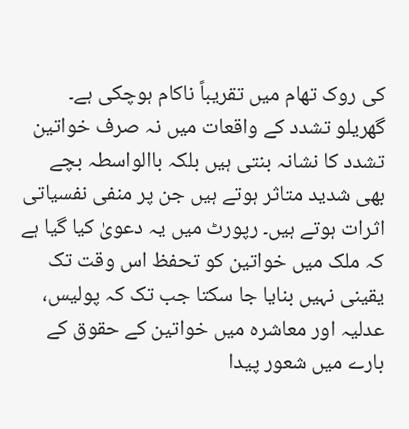کی روک تھام میں تقریباً ناکام ہوچکی ہے۔ گھریلو تشدد کے واقعات میں نہ صرف خواتین تشدد کا نشانہ بنتی ہیں بلکہ باالواسطہ بچے بھی شدید متاثر ہوتے ہیں جن پر منفی نفسیاتی اثرات ہوتے ہیں۔ رپورٹ میں یہ دعویٰ کیا گیا ہے کہ ملک میں خواتین کو تحفظ اس وقت تک یقینی نہیں بنایا جا سکتا جب تک کہ پولیس، عدلیہ اور معاشرہ میں خواتین کے حقوق کے بارے میں شعور پیدا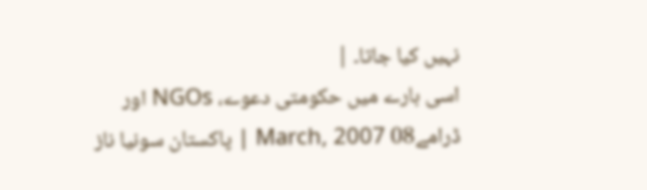نہیں کیا جاتا۔ |
اسی بارے میں حکومتی دعوے، NGOs اور ڈرامے08 March, 2007 | پاکستان سونیا ناز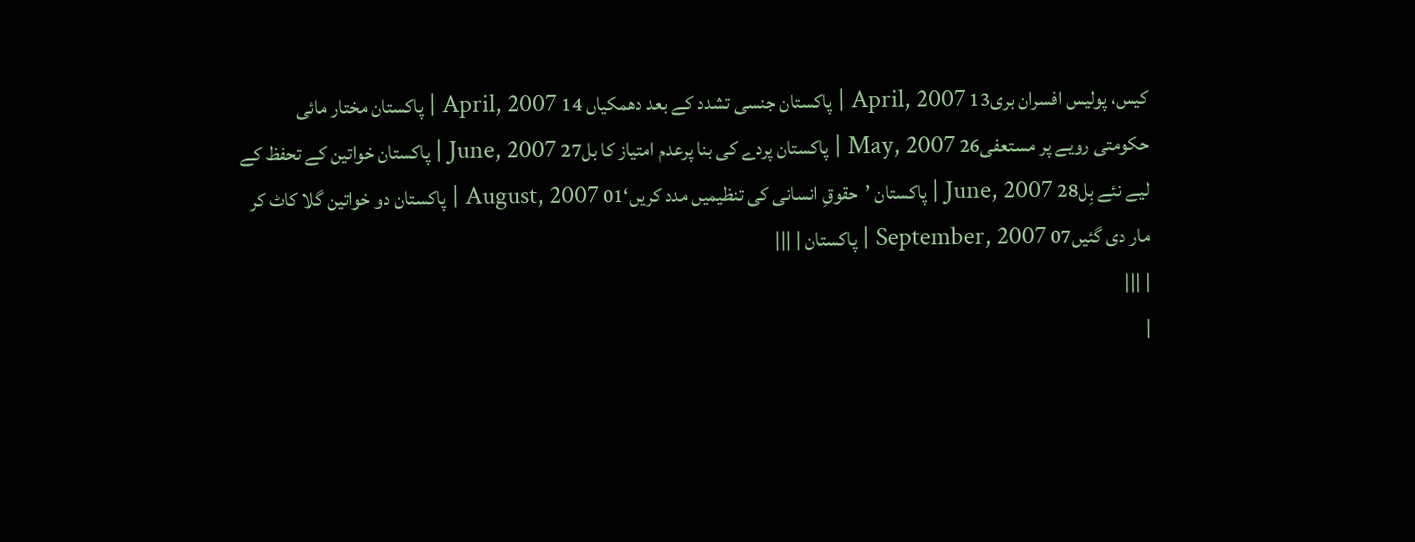کیس، پولیس افسران بری13 April, 2007 | پاکستان جنسی تشدد کے بعد دھمکیاں 14 April, 2007 | پاکستان مختار مائی حکومتی رویے پر مستعفی26 May, 2007 | پاکستان پردے کی بنا پرعدم امتیاز کا بل27 June, 2007 | پاکستان خواتین کے تحفظ کے لیے نئے بِل28 June, 2007 | پاکستان ’حقوقِ انسانی کی تنظیمیں مدد کریں‘01 August, 2007 | پاکستان دو خواتین گلا کاٹ کر مار دی گئیں07 September, 2007 | پاکستان | |||
| |||
|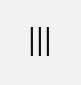|||